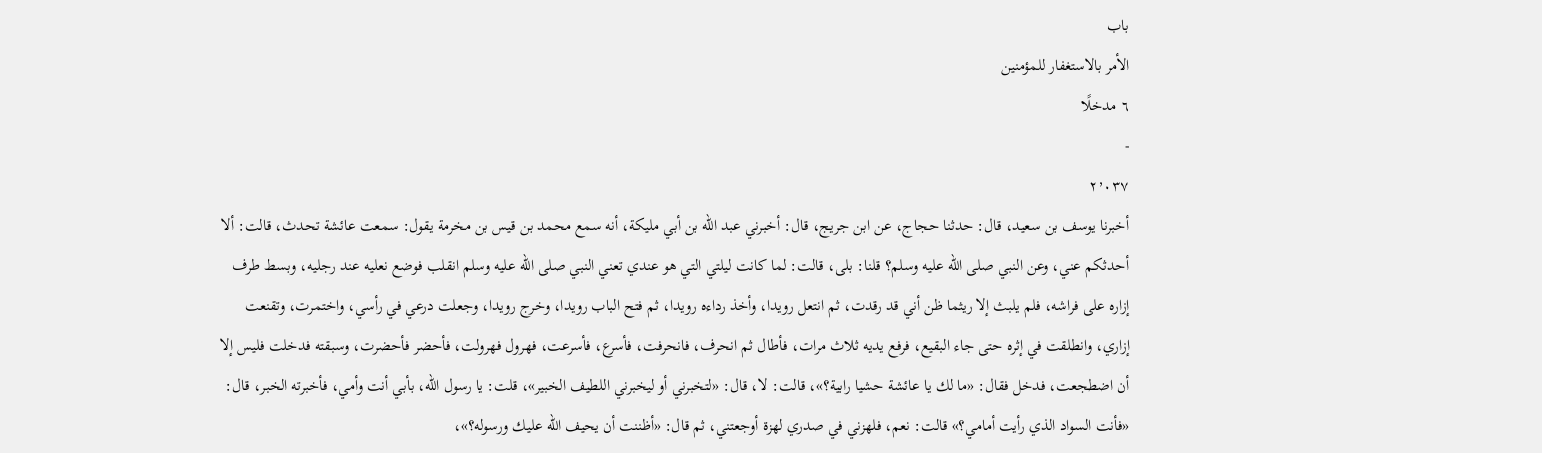باب
الأمر بالاستغفار للمؤمنين
٦ مدخلًا
-
٢٬٠٣٧
أخبرنا يوسف بن سعيد، قال: حدثنا حجاج، عن ابن جريج، قال: أخبرني عبد الله بن أبي مليكة، أنه سمع محمد بن قيس بن مخرمة يقول: سمعت عائشة تحدث، قالت: ألا أحدثكم عني، وعن النبي صلى الله عليه وسلم؟ قلنا: بلى، قالت: لما كانت ليلتي التي هو عندي تعني النبي صلى الله عليه وسلم انقلب فوضع نعليه عند رجليه، وبسط طرف إزاره على فراشه، فلم يلبث إلا ريثما ظن أني قد رقدت، ثم انتعل رويدا، وأخذ رداءه رويدا، ثم فتح الباب رويدا، وخرج رويدا، وجعلت درعي في رأسي، واختمرت، وتقنعت إزاري، وانطلقت في إثره حتى جاء البقيع، فرفع يديه ثلاث مرات، فأطال ثم انحرف، فانحرفت، فأسرع، فأسرعت، فهرول فهرولت، فأحضر فأحضرت، وسبقته فدخلت فليس إلا أن اضطجعت، فدخل فقال: «ما لك يا عائشة حشيا رابية؟»، قالت: لا، قال: «لتخبرني أو ليخبرني اللطيف الخبير»، قلت: يا رسول الله، بأبي أنت وأمي، فأخبرته الخبر، قال: «فأنت السواد الذي رأيت أمامي؟» قالت: نعم، فلهزني في صدري لهزة أوجعتني، ثم قال: «أظننت أن يحيف الله عليك ورسوله؟»،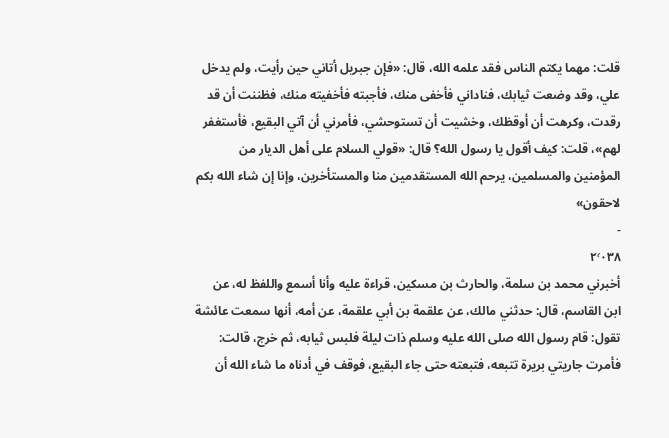قلت: مهما يكتم الناس فقد علمه الله، قال: «فإن جبريل أتاني حين رأيت، ولم يدخل علي، وقد وضعت ثيابك، فناداني فأخفى منك، فأجبته فأخفيته منك، فظننت أن قد رقدت، وكرهت أن أوقظك، وخشيت أن تستوحشي، فأمرني أن آتي البقيع، فأستغفر لهم»، قلت: كيف أقول يا رسول الله؟ قال: «قولي السلام على أهل الديار من المؤمنين والمسلمين، يرحم الله المستقدمين منا والمستأخرين، وإنا إن شاء الله بكم لاحقون»
-
٢٬٠٣٨
أخبرني محمد بن سلمة، والحارث بن مسكين، قراءة عليه وأنا أسمع واللفظ له، عن ابن القاسم، قال: حدثني مالك، عن علقمة بن أبي علقمة، عن أمه، أنها سمعت عائشة تقول: قام رسول الله صلى الله عليه وسلم ذات ليلة فلبس ثيابه، ثم خرج، قالت: فأمرت جاريتي بريرة تتبعه، فتبعته حتى جاء البقيع، فوقف في أدناه ما شاء الله أن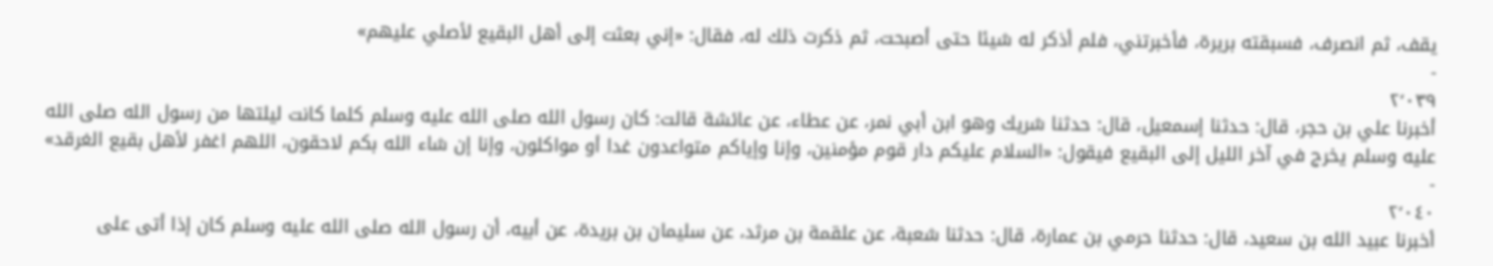يقف، ثم انصرف، فسبقته بريرة، فأخبرتني، فلم أذكر له شيئا حتى أصبحت، ثم ذكرت ذلك له، فقال: «إني بعثت إلى أهل البقيع لأصلي عليهم»
-
٢٬٠٣٩
أخبرنا علي بن حجر، قال: حدثنا إسمعيل، قال: حدثنا شريك وهو ابن أبي نمر، عن عطاء، عن عائشة قالت: كان رسول الله صلى الله عليه وسلم كلما كانت ليلتها من رسول الله صلى الله عليه وسلم يخرج في آخر الليل إلى البقيع فيقول: «السلام عليكم دار قوم مؤمنين، وإنا وإياكم متواعدون غدا أو مواكلون، وإنا إن شاء الله بكم لاحقون، اللهم اغفر لأهل بقيع الغرقد»
-
٢٬٠٤٠
أخبرنا عبيد الله بن سعيد، قال: حدثنا حرمي بن عمارة، قال: حدثنا شعبة، عن علقمة بن مرثد، عن سليمان بن بريدة، عن أبيه، أن رسول الله صلى الله عليه وسلم كان إذا أتى على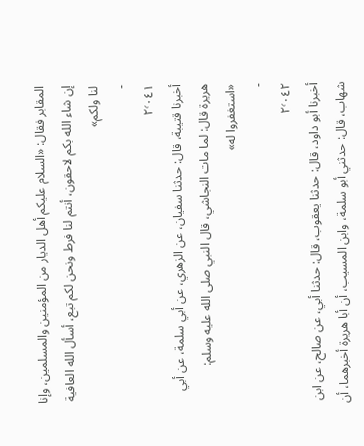المقابر فقال: «السلام عليكم أهل الديار من المؤمنين والمسلمين، وإنا إن شاء الله بكم لاحقون، أنتم لنا فرط ونحن لكم تبع، أسأل الله العافية لنا ولكم»
-
٢٬٠٤١
أخبرنا قتيبة، قال: حدثنا سفيان، عن الزهري، عن أبي سلمة، عن أبي هريرة قال: لما مات النجاشي، قال النبي صلى الله عليه وسلم: «استغفروا له»
-
٢٬٠٤٢
أخبرنا أبو داود، قال: حدثنا يعقوب، قال: حدثنا أبي، عن صالح، عن ابن شهاب، قال: حدثني أبو سلمة، وابن المسيب، أن أبا هريرة أخبرهما، أن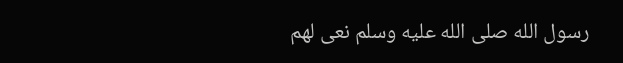رسول الله صلى الله عليه وسلم نعى لهم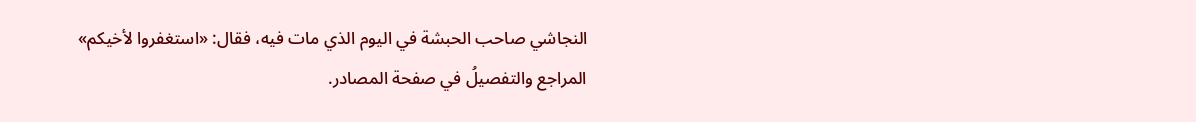النجاشي صاحب الحبشة في اليوم الذي مات فيه، فقال: «استغفروا لأخيكم»
المراجع والتفصيلُ في صفحة المصادر.